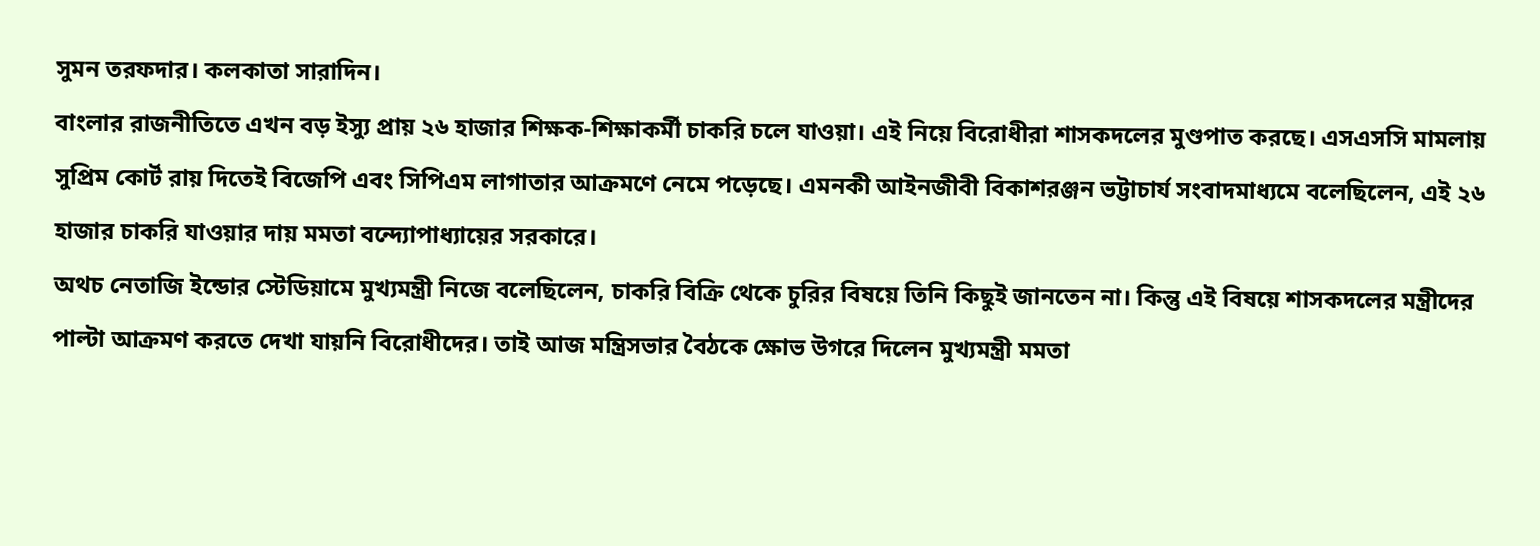সুমন তরফদার। কলকাতা সারাদিন।
বাংলার রাজনীতিতে এখন বড় ইস্যু প্রায় ২৬ হাজার শিক্ষক-শিক্ষাকর্মী চাকরি চলে যাওয়া। এই নিয়ে বিরোধীরা শাসকদলের মুণ্ডপাত করছে। এসএসসি মামলায় সুপ্রিম কোর্ট রায় দিতেই বিজেপি এবং সিপিএম লাগাতার আক্রমণে নেমে পড়েছে। এমনকী আইনজীবী বিকাশরঞ্জন ভট্টাচার্য সংবাদমাধ্যমে বলেছিলেন, এই ২৬ হাজার চাকরি যাওয়ার দায় মমতা বন্দ্যোপাধ্যায়ের সরকারে।
অথচ নেতাজি ইন্ডোর স্টেডিয়ামে মুখ্যমন্ত্রী নিজে বলেছিলেন, চাকরি বিক্রি থেকে চুরির বিষয়ে তিনি কিছুই জানতেন না। কিন্তু এই বিষয়ে শাসকদলের মন্ত্রীদের পাল্টা আক্রমণ করতে দেখা যায়নি বিরোধীদের। তাই আজ মন্ত্রিসভার বৈঠকে ক্ষোভ উগরে দিলেন মুখ্যমন্ত্রী মমতা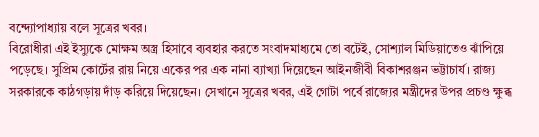বন্দ্যোপাধ্যায় বলে সূত্রের খবর।
বিরোধীরা এই ইস্যুকে মোক্ষম অস্ত্র হিসাবে ব্যবহার করতে সংবাদমাধ্যমে তো বটেই, সোশ্যাল মিডিয়াতেও ঝাঁপিয়ে পড়েছে। সুপ্রিম কোর্টের রায় নিয়ে একের পর এক নানা ব্যাখ্যা দিয়েছেন আইনজীবী বিকাশরঞ্জন ভট্টাচার্য। রাজ্য সরকারকে কাঠগড়ায় দাঁড় করিয়ে দিয়েছেন। সেখানে সূত্রের খবর, এই গোটা পর্বে রাজ্যের মন্ত্রীদের উপর প্রচণ্ড ক্ষুব্ধ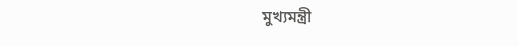মুখ্যমন্ত্রী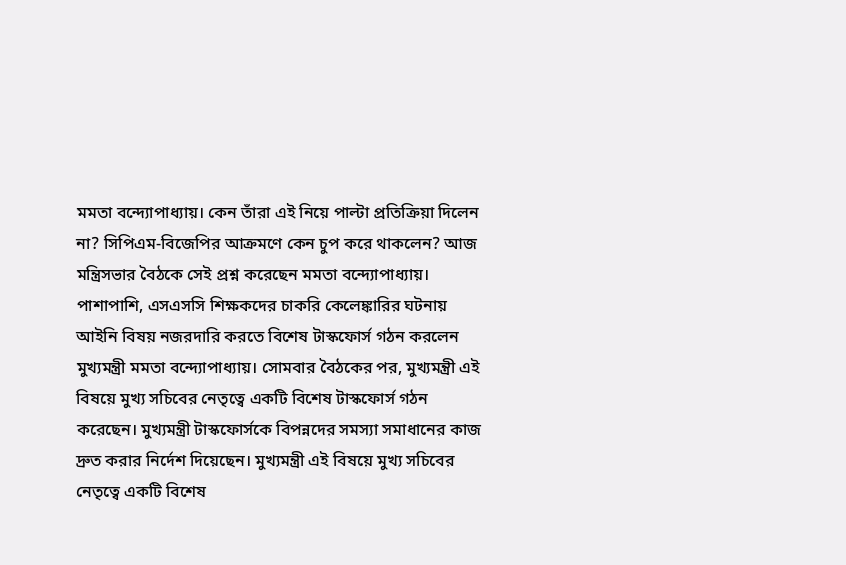মমতা বন্দ্যোপাধ্যায়। কেন তাঁরা এই নিয়ে পাল্টা প্রতিক্রিয়া দিলেন না? সিপিএম-বিজেপির আক্রমণে কেন চুপ করে থাকলেন? আজ মন্ত্রিসভার বৈঠকে সেই প্রশ্ন করেছেন মমতা বন্দ্যোপাধ্যায়।
পাশাপাশি, এসএসসি শিক্ষকদের চাকরি কেলেঙ্কারির ঘটনায় আইনি বিষয় নজরদারি করতে বিশেষ টাস্কফোর্স গঠন করলেন মুখ্যমন্ত্রী মমতা বন্দ্যোপাধ্যায়। সোমবার বৈঠকের পর, মুখ্যমন্ত্রী এই বিষয়ে মুখ্য সচিবের নেতৃত্বে একটি বিশেষ টাস্কফোর্স গঠন করেছেন। মুখ্যমন্ত্রী টাস্কফোর্সকে বিপন্নদের সমস্যা সমাধানের কাজ দ্রুত করার নির্দেশ দিয়েছেন। মুখ্যমন্ত্রী এই বিষয়ে মুখ্য সচিবের নেতৃত্বে একটি বিশেষ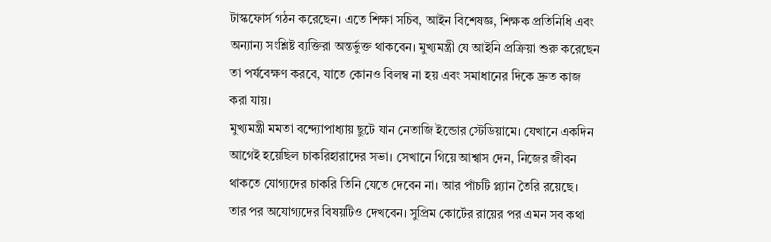টাস্কফোর্স গঠন করেছেন। এতে শিক্ষা সচিব, আইন বিশেষজ্ঞ, শিক্ষক প্রতিনিধি এবং অন্যান্য সংশ্লিষ্ট ব্যক্তিরা অন্তর্ভুক্ত থাকবেন। মুখ্যমন্ত্রী যে আইনি প্রক্রিয়া শুরু করেছেন তা পর্যবেক্ষণ করবে, যাতে কোনও বিলম্ব না হয় এবং সমাধানের দিকে দ্রুত কাজ করা যায়।
মুখ্যমন্ত্রী মমতা বন্দ্যোপাধ্যায় ছুটে যান নেতাজি ইন্ডোর স্টেডিয়ামে। যেখানে একদিন আগেই হয়েছিল চাকরিহারাদের সভা। সেখানে গিয়ে আশ্বাস দেন, নিজের জীবন থাকতে যোগ্যদের চাকরি তিনি যেতে দেবেন না। আর পাঁচটি প্ল্যান তৈরি রয়েছে। তার পর অযোগ্যদের বিষয়টিও দেখবেন। সুপ্রিম কোর্টের রায়ের পর এমন সব কথা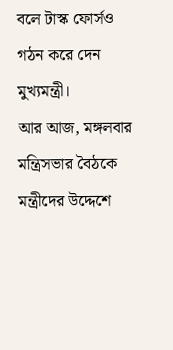বলে টাস্ক ফোর্সও গঠন করে দেন মুখ্যমন্ত্রী।
আর আজ, মঙ্গলবার মন্ত্রিসভার বৈঠকে মন্ত্রীদের উদ্দেশে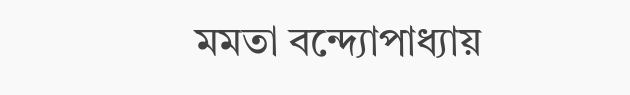মমতা বন্দ্যোপাধ্যায়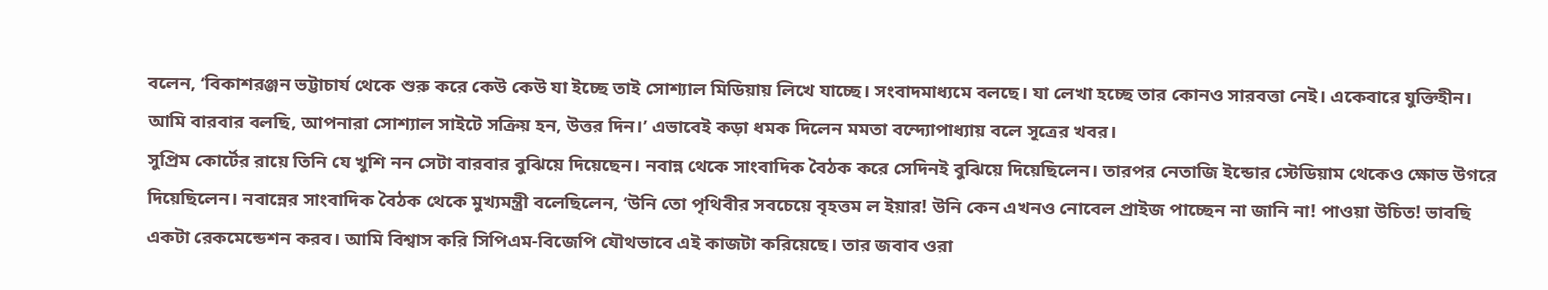বলেন, ‘বিকাশরঞ্জন ভট্টাচার্য থেকে শুরু করে কেউ কেউ যা ইচ্ছে তাই সোশ্যাল মিডিয়ায় লিখে যাচ্ছে। সংবাদমাধ্যমে বলছে। যা লেখা হচ্ছে তার কোনও সারবত্তা নেই। একেবারে যুক্তিহীন। আমি বারবার বলছি, আপনারা সোশ্যাল সাইটে সক্রিয় হন, উত্তর দিন।’ এভাবেই কড়া ধমক দিলেন মমতা বন্দ্যোপাধ্যায় বলে সূত্রের খবর।
সুপ্রিম কোর্টের রায়ে তিনি যে খুশি নন সেটা বারবার বুঝিয়ে দিয়েছেন। নবান্ন থেকে সাংবাদিক বৈঠক করে সেদিনই বুঝিয়ে দিয়েছিলেন। তারপর নেতাজি ইন্ডোর স্টেডিয়াম থেকেও ক্ষোভ উগরে দিয়েছিলেন। নবান্নের সাংবাদিক বৈঠক থেকে মুখ্যমন্ত্রী বলেছিলেন, ‘উনি তো পৃথিবীর সবচেয়ে বৃহত্তম ল ইয়ার! উনি কেন এখনও নোবেল প্রাইজ পাচ্ছেন না জানি না! পাওয়া উচিত! ভাবছি একটা রেকমেন্ডেশন করব। আমি বিশ্বাস করি সিপিএম-বিজেপি যৌথভাবে এই কাজটা করিয়েছে। তার জবাব ওরা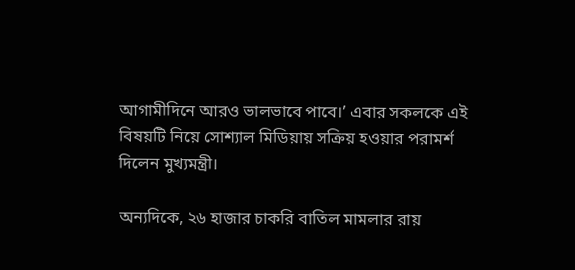আগামীদিনে আরও ভালভাবে পাবে।’ এবার সকলকে এই বিষয়টি নিয়ে সোশ্যাল মিডিয়ায় সক্রিয় হওয়ার পরামর্শ দিলেন মুখ্যমন্ত্রী।

অন্যদিকে, ২৬ হাজার চাকরি বাতিল মামলার রায়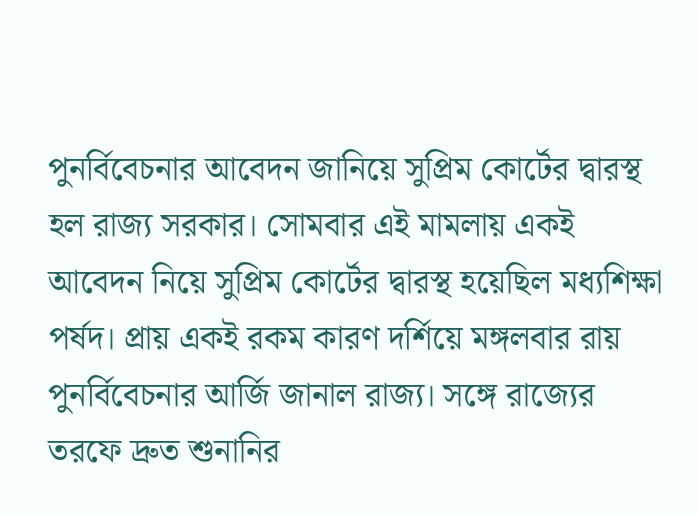পুনর্বিবেচনার আবেদন জানিয়ে সুপ্রিম কোর্টের দ্বারস্থ হল রাজ্য সরকার। সোমবার এই মামলায় একই আবেদন নিয়ে সুপ্রিম কোর্টের দ্বারস্থ হয়েছিল মধ্যশিক্ষা পর্ষদ। প্রায় একই রকম কারণ দর্শিয়ে মঙ্গলবার রায় পুনর্বিবেচনার আর্জি জানাল রাজ্য। সঙ্গে রাজ্যের তরফে দ্রুত শুনানির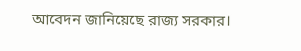আবেদন জানিয়েছে রাজ্য সরকার।